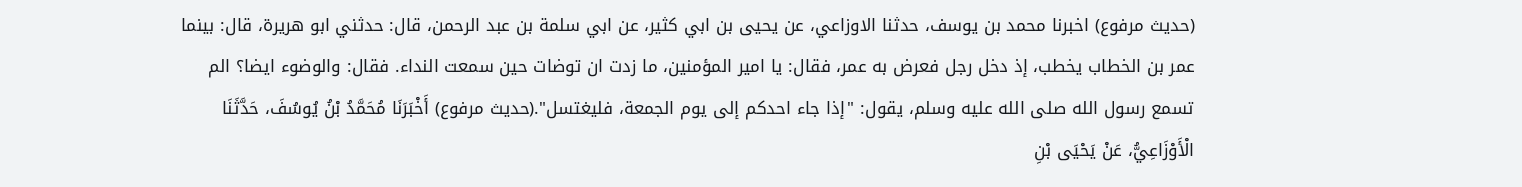(حديث مرفوع) اخبرنا محمد بن يوسف، حدثنا الاوزاعي، عن يحيى بن ابي كثير، عن ابي سلمة بن عبد الرحمن، قال: حدثني ابو هريرة، قال: بينما عمر بن الخطاب يخطب، إذ دخل رجل فعرض به عمر، فقال: يا امير المؤمنين، ما زدت ان توضات حين سمعت النداء. فقال: والوضوء ايضا؟ الم تسمع رسول الله صلى الله عليه وسلم، يقول: "إذا جاء احدكم إلى يوم الجمعة، فليغتسل".(حديث مرفوع) أَخْبَرَنَا مُحَمَّدُ بْنُ يُوسُفَ، حَدَّثَنَا الْأَوْزَاعِيُّ، عَنْ يَحْيَى بْنِ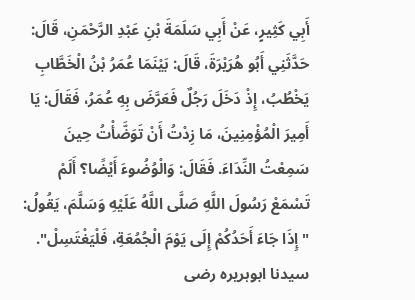أَبِي كَثِيرٍ، عَنْ أَبِي سَلَمَةَ بْنِ عَبْدِ الرَّحْمَنِ، قَالَ: حَدَّثَنِي أَبُو هُرَيْرَةَ، قَالَ: بَيْنَمَا عُمَرُ بْنُ الْخَطَّابِ يَخْطُبُ، إِذْ دَخَلَ رَجُلٌ فَعَرَّضَ بِهِ عُمَرُ، فَقَالَ: يَا أَمِيرَ الْمُؤْمِنِينَ، مَا زِدْتُ أَنْ تَوَضَّأْتُ حِينَ سَمِعْتُ النِّدَاءَ. فَقَالَ: وَالْوُضُوءَ أَيْضًا؟ أَلَمْ تَسْمَعْ رَسُولَ اللَّهِ صَلَّى اللَّهُ عَلَيْهِ وَسَلَّمَ، يَقُولُ: "إِذَا جَاءَ أَحَدُكُمْ إِلَى يَوْمَ الْجُمُعَةِ، فَلْيَغْتَسِلْ".
سیدنا ابوہریرہ رضی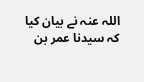اللہ عنہ نے بیان کیا کہ سیدنا عمر بن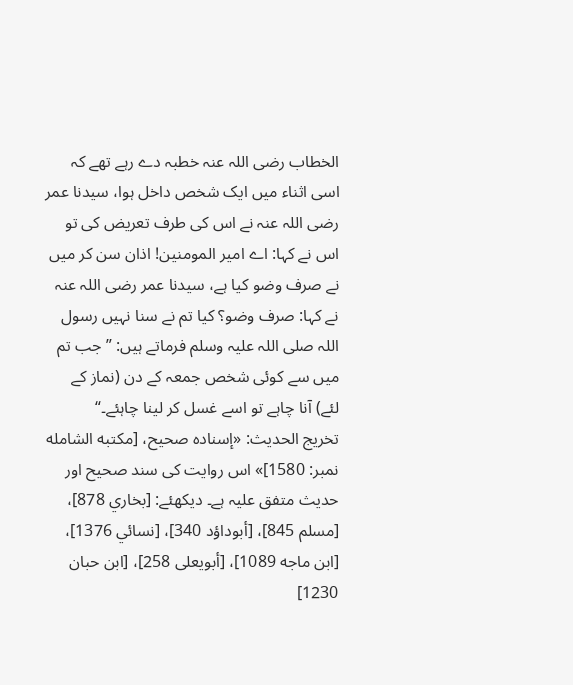الخطاب رضی اللہ عنہ خطبہ دے رہے تھے کہ اسی اثناء میں ایک شخص داخل ہوا، سیدنا عمر رضی اللہ عنہ نے اس کی طرف تعریض کی تو اس نے کہا: اے امیر المومنین! اذان سن کر میں نے صرف وضو کیا ہے، سیدنا عمر رضی اللہ عنہ نے کہا: صرف وضو؟ کیا تم نے سنا نہیں رسول اللہ صلی اللہ علیہ وسلم فرماتے ہیں: ”جب تم میں سے کوئی شخص جمعہ کے دن (نماز کے لئے) آنا چاہے تو اسے غسل کر لینا چاہئے۔“
تخریج الحدیث: «إسناده صحيح، [مكتبه الشامله نمبر: 1580]» اس روایت کی سند صحیح اور حدیث متفق علیہ ہے۔ دیکھئے: [بخاري 878]، [مسلم 845]، [أبوداؤد 340]، [نسائي 1376]، [ابن ماجه 1089]، [أبويعلی 258]، [ابن حبان 1230]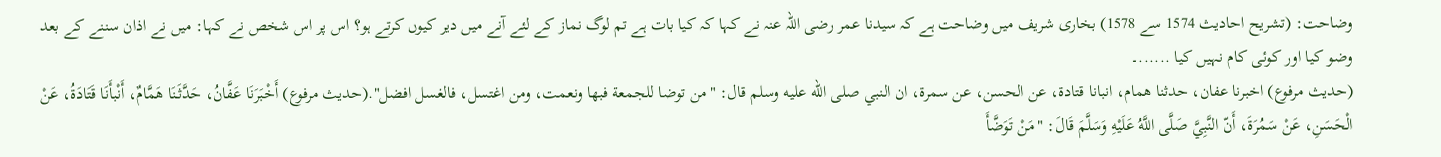وضاحت: (تشریح احادیث 1574 سے 1578) بخاری شریف میں وضاحت ہے کہ سیدنا عمر رضی اللہ عنہ نے کہا کہ کیا بات ہے تم لوگ نماز کے لئے آنے میں دیر کیوں کرتے ہو؟ اس پر اس شخص نے کہا: میں نے اذان سننے کے بعد وضو کیا اور کوئی کام نہیں کیا ......۔
(حديث مرفوع) اخبرنا عفان، حدثنا همام، انبانا قتادة، عن الحسن، عن سمرة، ان النبي صلى الله عليه وسلم قال: "من توضا للجمعة فبها ونعمت، ومن اغتسل، فالغسل افضل".(حديث مرفوع) أَخْبَرَنَا عَفَّانُ، حَدَّثَنَا هَمَّامٌ، أَنْبأَنَا قَتَادَةُ، عَنْ الْحَسَنِ، عَنْ سَمُرَةَ، أَنّ النَّبِيَّ صَلَّى اللَّهُ عَلَيْهِ وَسَلَّمَ قَالَ: "مَنْ تَوَضَّأَ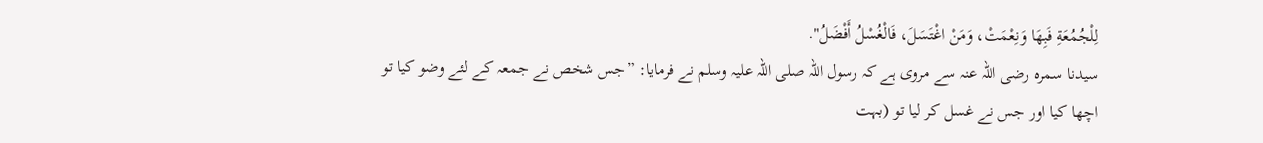لِلْجُمُعَةِ فَبِهَا وَنِعْمَتْ، وَمَنْ اغْتَسَلَ، فَالْغُسْلُ أَفْضَلُ".
سیدنا سمرہ رضی اللہ عنہ سے مروی ہے کہ رسول اللہ صلی اللہ علیہ وسلم نے فرمایا: ”جس شخص نے جمعہ کے لئے وضو کیا تو اچھا کیا اور جس نے غسل کر لیا تو (بہت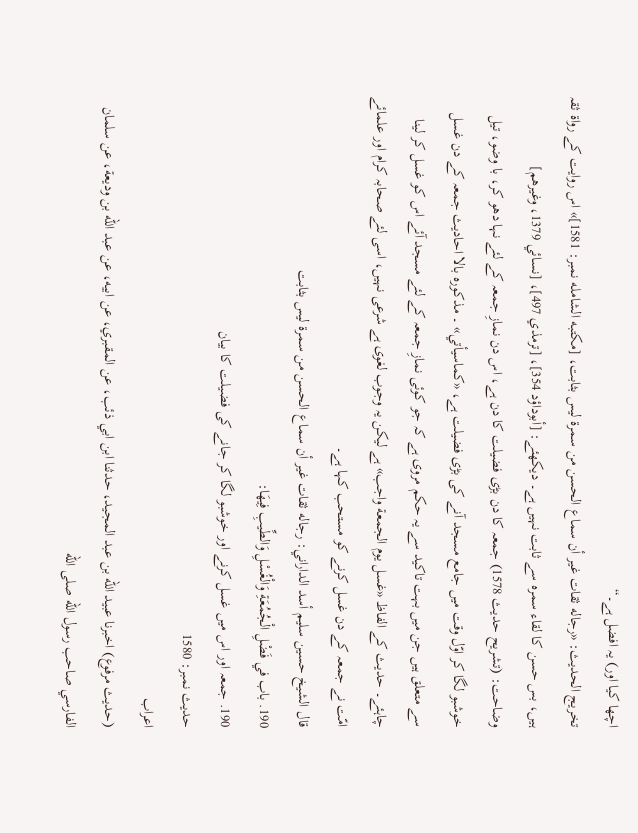اچھا کیا اور) یہ افضل ہے۔“
تخریج الحدیث: «رجاله ثقات غير أن سماع الحسن من سمرة ليس بثابت، [مكتبه الشامله نمبر: 1581]» اس روایت کے رواۃ ثقہ ہیں، بس حسن کا لقاء سمرہ سے ثابت نہیں ہے۔ دیکھئے: [أبوداؤد 354]، [ترمذي 497]، [نسائي 1379، وغيرهم]
وضاحت: (تشریح حدیث 1578) جمعہ کا دن بڑی فضیلت کا دن ہے، اس دن نمازِ جمعہ کے لئے نہا دھو کر، با وضو، تیل خوشبو لگا کر اوّل وقت میں جامع مسجد آنے کی بڑی فضیلت ہے، «كماسيأتي» ۔ مذکورہ بالا احادیث جمعہ کے دن غسل سے متعلق ہیں جن میں بہت تاکید سے یہ حکم مروی ہے کہ جو کوئی نمازِ جمعہ کے لئے مسجد آئے اس کو غسل کر لینا چاہئے۔ حدیث کے الفاظ «غسل يوم الجمعة واجب» ہے لیکن یہ وجوب لغوی ہے شرعی نہیں، اسی لئے صحابہ کرام اور علمائے امّت نے جمعہ کے دن غسل کرنے کو مستحب کہا ہے۔
قال الشيخ حسين سليم أسد الداراني: رجاله ثقات غير أن سماع الحسن من سمرة ليس بثابت
190. باب في فَضْلِ الْجُمُعَةِ وَالْغُسْلِ وَالطِّيبِ فِيهَا:
190. جمعہ اور اس میں غسل کرنے اور خوشبو لگا کر جانے کی فضیلت کا بیان
حدیث نمبر: 1580
اعراب
(حديث مرفوع) اخبرنا عبيد الله بن عبد المجيد، حدثنا ابن ابي ذئب، عن المقبري، عن ابيه، عن عبد الله بن وديعة، عن سلمان الفارسي صاحب رسول الله صلى الله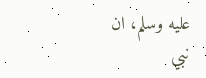عليه وسلم، ان نبي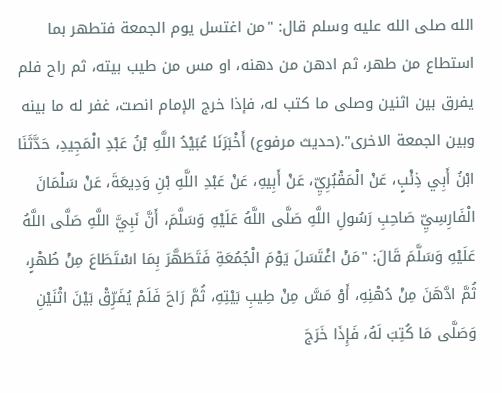الله صلى الله عليه وسلم قال: "من اغتسل يوم الجمعة فتطهر بما استطاع من طهر، ثم ادهن من دهنه، او مس من طيب بيته، ثم راح فلم يفرق بين اثنين وصلى ما كتب له، فإذا خرج الإمام انصت، غفر له ما بينه وبين الجمعة الاخرى".(حديث مرفوع) أَخْبَرَنَا عُبَيْدُ اللَّهِ بْنُ عَبْدِ الْمَجِيدِ، حَدَّثَنَا ابْنُ أَبِي ذِئْبٍ، عَنْ الْمَقْبُرِيِّ، عَنْ أَبِيهِ، عَنْ عَبْدِ اللَّهِ بْنِ وَدِيعَةَ، عَنْ سَلْمَانَ الْفَارِسِيِّ صَاحِبِ رَسُولِ اللَّهِ صَلَّى اللَّهُ عَلَيْهِ وَسَلَّمَ، أَنَّ نَبِيَّ اللَّهِ صَلَّى اللَّهُ عَلَيْهِ وَسَلَّمَ قَالَ: "مَنْ اغْتَسَلَ يَوْمَ الْجُمُعَةِ فَتَطَهَّرَ بِمَا اسْتَطَاعَ مِنْ طُهْرٍ، ثُمَّ ادَّهَنَ مِنْ دُهْنِهِ، أَوْ مَسَّ مِنْ طِيبِ بَيْتِهِ، ثُمَّ رَاحَ فَلَمْ يُفَرِّقْ بَيْنَ اثْنَيْنِ وَصَلَّى مَا كُتِبَ لَهُ، فَإِذَا خَرَجَ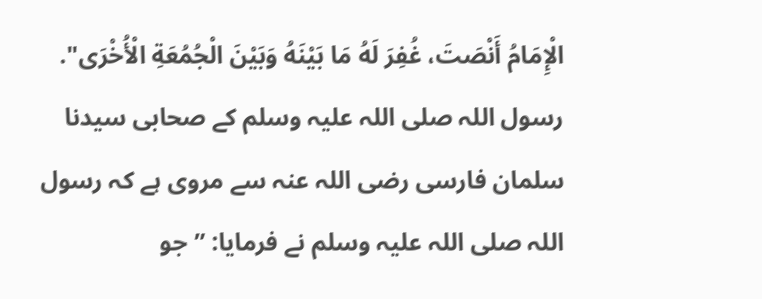الْإِمَامُ أَنْصَتَ، غُفِرَ لَهُ مَا بَيْنَهُ وَبَيْنَ الْجُمُعَةِ الْأُخْرَى".
رسول اللہ صلی اللہ علیہ وسلم کے صحابی سیدنا سلمان فارسی رضی اللہ عنہ سے مروی ہے کہ رسول اللہ صلی اللہ علیہ وسلم نے فرمایا: ”جو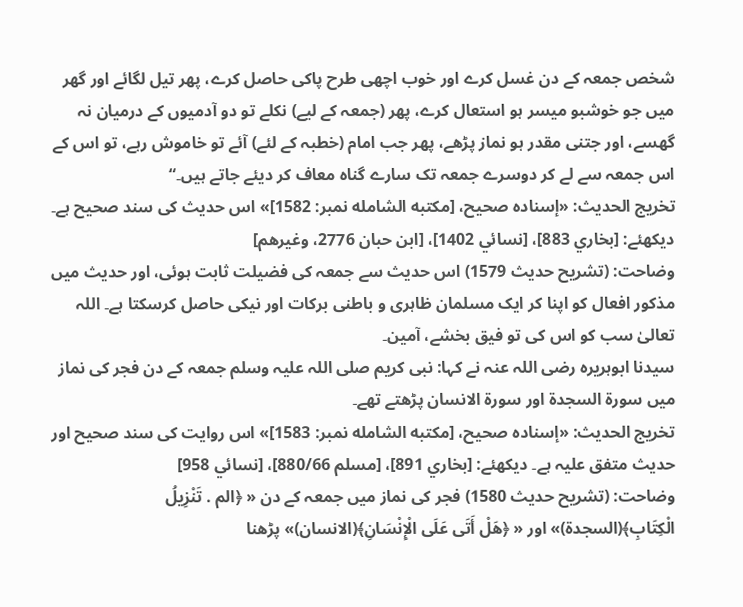شخص جمعہ کے دن غسل کرے اور خوب اچھی طرح پاکی حاصل کرے، پھر تیل لگائے اور گھر میں جو خوشبو میسر ہو استعال کرے، پھر (جمعہ کے لیے) نکلے تو دو آدمیوں کے درمیان نہ گھسے، اور جتنی مقدر ہو نماز پڑھے، پھر جب امام (خطبہ کے لئے) آئے تو خاموش رہے، تو اس کے اس جمعہ سے لے کر دوسرے جمعہ تک سارے گناہ معاف کر دیئے جاتے ہیں۔“
تخریج الحدیث: «إسناده صحيح، [مكتبه الشامله نمبر: 1582]» اس حدیث کی سند صحیح ہے۔ دیکھئے: [بخاري 883]، [نسائي 1402]، [ابن حبان 2776، وغيرهم]
وضاحت: (تشریح حدیث 1579) اس حدیث سے جمعہ کی فضیلت ثابت ہوئی، اور حدیث میں مذکور افعال کو اپنا کر ایک مسلمان ظاہری و باطنی برکات اور نیکی حاصل کرسکتا ہے۔ اللہ تعالیٰ سب کو اس کی تو فیق بخشے، آمین۔
سیدنا ابوہریرہ رضی اللہ عنہ نے کہا: نبی کریم صلی اللہ علیہ وسلم جمعہ کے دن فجر کی نماز میں سورة السجدة اور سورة الانسان پڑھتے تھے۔
تخریج الحدیث: «إسناده صحيح، [مكتبه الشامله نمبر: 1583]» اس روایت کی سند صحیح اور حدیث متفق علیہ ہے۔ دیکھئے: [بخاري 891]، [مسلم 880/66]، [نسائي 958]
وضاحت: (تشریح حدیث 1580) فجر کی نماز میں جمعہ کے دن « ﴿الم . تَنْزِيلُ الْكِتَابِ﴾(السجدة)» اور « ﴿هَلْ أَتَى عَلَى الْإِنْسَانِ﴾(الانسان)» پڑھنا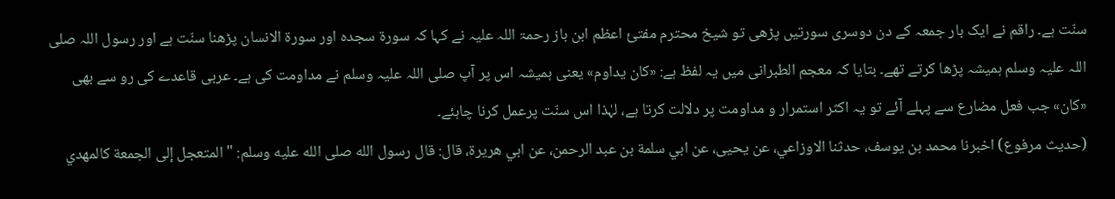سنّت ہے۔ راقم نے ایک بار جمعہ کے دن دوسری سورتیں پڑھی تو شیخ محترم مفتیٔ اعظم ابن باز رحمۃ اللہ علیہ نے کہا کہ سورۃ سجدہ اور سورة الانسان پڑھنا سنّت ہے اور رسول اللہ صلی اللہ علیہ وسلم ہمیشہ پڑھا کرتے تھے۔ بتایا کہ معجم الطبرانی میں یہ لفظ ہے: «كان يداوم» یعنی ہمیشہ اس پر آپ صلی اللہ علیہ وسلم نے مداومت کی ہے۔ عربی قاعدے کی رو سے بھی «كان» جب فعل مضارع سے پہلے آئے تو یہ اکثر استمرار و مداومت پر دلالت کرتا ہے، لہٰذا اس سنّت پرعمل کرنا چاہئے۔
(حديث مرفوع) اخبرنا محمد بن يوسف، حدثنا الاوزاعي، عن يحيى، عن ابي سلمة بن عبد الرحمن، عن ابي هريرة، قال: قال رسول الله صلى الله عليه وسلم: "المتعجل إلى الجمعة كالمهدي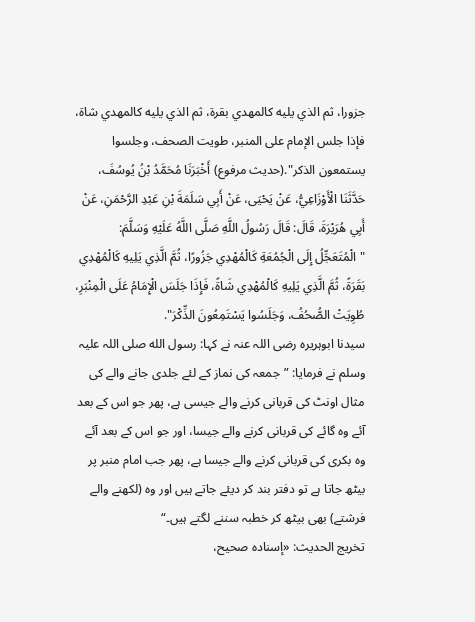جزورا، ثم الذي يليه كالمهدي بقرة، ثم الذي يليه كالمهدي شاة، فإذا جلس الإمام على المنبر، طويت الصحف، وجلسوا يستمعون الذكر".(حديث مرفوع) أَخْبَرَنَا مُحَمَّدُ بْنُ يُوسُفَ، حَدَّثَنَا الْأَوْزَاعِيُّ، عَنْ يَحْيَى، عَنْ أَبِي سَلَمَةَ بْنِ عَبْدِ الرَّحْمَنِ، عَنْ أَبِي هُرَيْرَةَ، قَالَ: قَالَ رَسُولُ اللَّهِ صَلَّى اللَّهُ عَلَيْهِ وَسَلَّمَ: "الْمُتَعَجِّلُ إِلَى الْجُمُعَةِ كَالْمُهْدِي جَزُورًا، ثُمَّ الَّذِي يَلِيهِ كَالْمُهْدِي بَقَرَةً، ثُمَّ الَّذِي يَلِيهِ كَالْمُهْدِي شَاةً، فَإِذَا جَلَسَ الْإِمَامُ عَلَى الْمِنْبَرِ، طُوِيَتْ الصُّحُفُ، وَجَلَسُوا يَسْتَمِعُونَ الذِّكْرَ".
سیدنا ابوہریرہ رضی اللہ عنہ نے کہا: رسول الله صلی اللہ علیہ وسلم نے فرمایا: ”جمعہ کی نماز کے لئے جلدی جانے والے کی مثال اونٹ کی قربانی کرنے والے جیسی ہے، پھر جو اس کے بعد آئے وہ گائے کی قربانی کرنے والے جیسا، اور جو اس کے بعد آئے وہ بکری کی قربانی کرنے والے جیسا ہے، پھر جب امام منبر پر بیٹھ جاتا ہے تو دفتر بند کر دیئے جاتے ہیں اور وہ (لکھنے والے فرشتے) بھی بیٹھ کر خطبہ سننے لگتے ہیں۔“
تخریج الحدیث: «إسناده صحيح،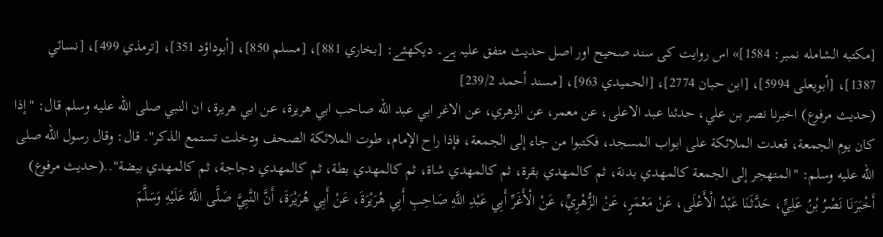[مكتبه الشامله نمبر: 1584]» اس روایت کی سند صحیح اور اصل حدیث متفق علیہ ہے۔ دیکھئے: [بخاري 881]، [مسلم 850]، [أبوداؤد 351]، [ترمذي 499]، [نسائي 1387]، [أبويعلی 5994]، [ابن حبان 2774]، [الحميدي 963]، [مسند أحمد 239/2]
(حديث مرفوع) اخبرنا نصر بن علي، حدثنا عبد الاعلى، عن معمر، عن الزهري، عن الاغر ابي عبد الله صاحب ابي هريرة، عن ابي هريرة، ان النبي صلى الله عليه وسلم قال: "إذا كان يوم الجمعة، قعدت الملائكة على ابواب المسجد، فكتبوا من جاء إلى الجمعة، فإذا راح الإمام، طوت الملائكة الصحف ودخلت تستمع الذكر". قال: وقال رسول الله صلى الله عليه وسلم: "المتهجر إلى الجمعة كالمهدي بدنة، ثم كالمهدي بقرة، ثم كالمهدي شاة، ثم كالمهدي بطة، ثم كالمهدي دجاجة، ثم كالمهدي بيضة"..(حديث مرفوع) أَخْبَرَنَا نَصْرُ بْنُ عَلِيٍّ، حَدَّثَنَا عَبْدُ الْأَعْلَى، عَنْ مَعْمَرٍ، عَنْ الزُّهْرِيِّ، عَنْ الْأَغَرِّ أَبِي عَبْدِ اللَّهِ صَاحِبِ أَبِي هُرَيْرَةَ، عَنْ أَبِي هُرَيْرَةَ، أَنَّ النَّبِيَّ صَلَّى اللَّهُ عَلَيْهِ وَسَلَّمَ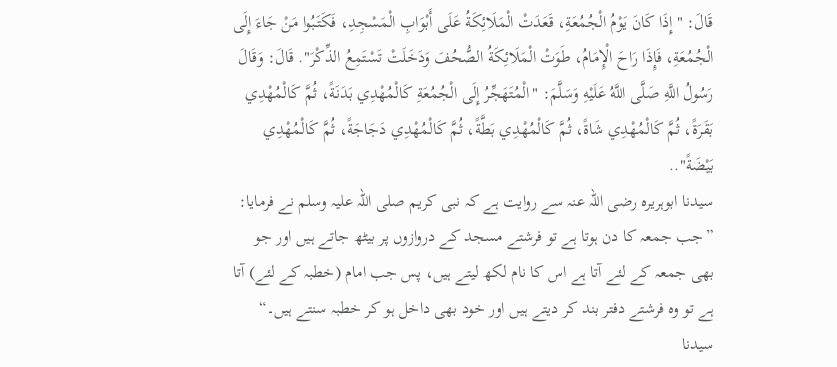قَالَ: "إِذَا كَانَ يَوْمُ الْجُمُعَةِ، قَعَدَتْ الْمَلَائِكَةُ عَلَى أَبْوَابِ الْمَسْجِدِ، فَكَتَبُوا مَنْ جَاءَ إِلَى الْجُمُعَةِ، فَإِذَا رَاحَ الْإِمَامُ، طَوَتْ الْمَلَائِكَةُ الصُّحُفَ وَدَخَلَتْ تَسْتَمِعُ الذِّكْرَ". قَالَ: وَقَالَ رَسُولُ اللَّهِ صَلَّى اللَّهُ عَلَيْهِ وَسَلَّمَ: "الْمُتَهَجِّرُ إِلَى الْجُمُعَةِ كَالْمُهْدِي بَدَنَةً، ثُمَّ كَالْمُهْدِي بَقَرَةً، ثُمَّ كَالْمُهْدِي شَاةً، ثُمَّ كَالْمُهْدِي بَطَّةً، ثُمَّ كَالْمُهْدِي دَجَاجَةً، ثُمَّ كَالْمُهْدِي بَيْضَةً"..
سیدنا ابوہریرہ رضی اللہ عنہ سے روایت ہے کہ نبی کریم صلی اللہ علیہ وسلم نے فرمایا: ”جب جمعہ کا دن ہوتا ہے تو فرشتے مسجد کے دروازوں پر بیٹھ جاتے ہیں اور جو بھی جمعہ کے لئے آتا ہے اس کا نام لکھ لیتے ہیں، پس جب امام (خطبہ کے لئے) آتا ہے تو وہ فرشتے دفتر بند کر دیتے ہیں اور خود بھی داخل ہو کر خطبہ سنتے ہیں۔“ سیدنا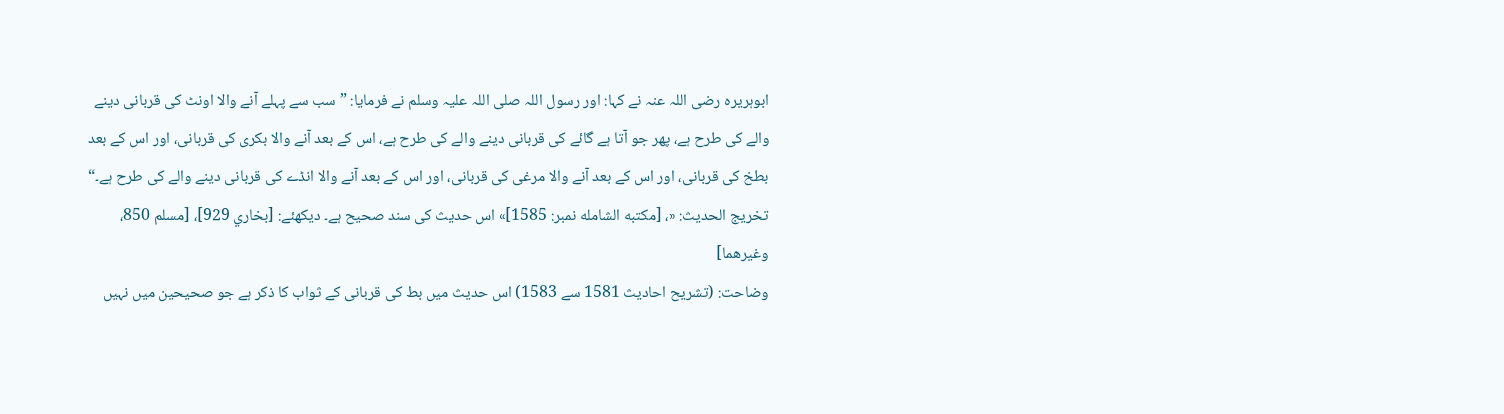ابوہریرہ رضی اللہ عنہ نے کہا: اور رسول اللہ صلی اللہ علیہ وسلم نے فرمایا: ”سب سے پہلے آنے والا اونٹ کی قربانی دینے والے کی طرح ہے، پھر جو آتا ہے گائے کی قربانی دینے والے کی طرح ہے، اس کے بعد آنے والا بکری کی قربانی، اور اس کے بعد بطخ کی قربانی، اور اس کے بعد آنے والا مرغی کی قربانی، اور اس کے بعد آنے والا انڈے کی قربانی دینے والے کی طرح ہے۔“
تخریج الحدیث: «، [مكتبه الشامله نمبر: 1585]» اس حدیث کی سند صحیح ہے۔ دیکھئے: [بخاري 929]، [مسلم 850، وغيرهما]
وضاحت: (تشریح احادیث 1581 سے 1583) اس حدیث میں بط کی قربانی کے ثواب کا ذکر ہے جو صحیحین میں نہیں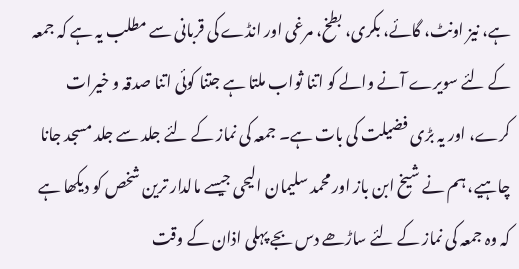ہے، نیز اونٹ، گائے، بکری، بطخ، مرغی اور انڈے کی قربانی سے مطلب یہ ہے کہ جمعہ کے لئے سویرے آنے والے کو اتنا ثواب ملتا ہے جتنا کوئی اتنا صدقہ و خیرات کرے، اور یہ بڑی فضیلت کی بات ہے۔ جمعہ کی نماز کے لئے جلد سے جلد مسجد جانا چاہیے، ہم نے شیخ ابن باز اور محمد سلیمان الیحی جیسے مالدار ترین شخص کو دیکھا ہے کہ وہ جمعہ کی نماز کے لئے ساڑھے دس بجے پہلی اذان کے وقت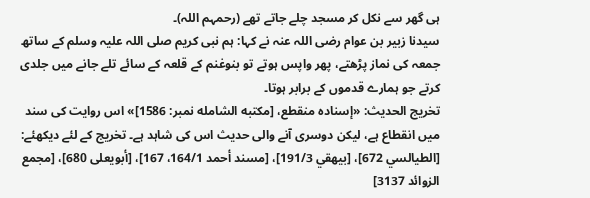ہی گھر سے نکل کر مسجد چلے جاتے تھے (رحمہم اللہ)۔
سیدنا زبیر بن عوام رضی اللہ عنہ نے کہا: ہم نبی کریم صلی اللہ علیہ وسلم کے ساتھ جمعہ کی نماز پڑھتے، پھر واپس ہوتے تو بنوغنم کے قلعہ کے سائے تلے جانے میں جلدی کرتے جو ہمارے قدموں کے برابر ہوتا۔
تخریج الحدیث: «إسناده منقطع، [مكتبه الشامله نمبر: 1586]» اس روایت کی سند میں انقطاع ہے، لیکن دوسری آنے والی حدیث اس کی شاہد ہے۔ تخریج کے لئے دیکھئے: [الطيالسي 672]، [بيهقي 191/3]، [مسند أحمد 164/1، 167]، [أبويعلی 680]، [مجمع الزوائد 3137]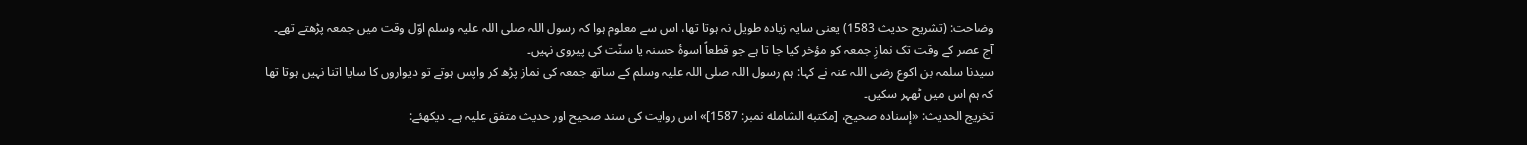وضاحت: (تشریح حدیث 1583) یعنی سایہ زیادہ طویل نہ ہوتا تھا، اس سے معلوم ہوا کہ رسول اللہ صلی اللہ علیہ وسلم اوّل وقت میں جمعہ پڑھتے تھے۔ آج عصر کے وقت تک نمازِ جمعہ کو مؤخر کیا جا تا ہے جو قطعاً اسوۂ حسنہ یا سنّت کی پیروی نہیں۔
سیدنا سلمہ بن اکوع رضی اللہ عنہ نے کہا: ہم رسول اللہ صلی اللہ علیہ وسلم کے ساتھ جمعہ کی نماز پڑھ کر واپس ہوتے تو دیواروں کا سایا اتنا نہیں ہوتا تھا کہ ہم اس میں ٹھہر سکیں۔
تخریج الحدیث: «إسناده صحيح، [مكتبه الشامله نمبر: 1587]» اس روایت کی سند صحیح اور حدیث متفق علیہ ہے۔ دیکھئے: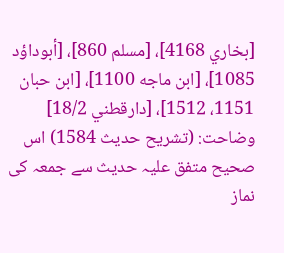[بخاري 4168]، [مسلم 860]، [أبوداؤد 1085]، [ابن ماجه 1100]، [ابن حبان 1151، 1512]، [دارقطني 18/2]
وضاحت: (تشریح حدیث 1584) اس صحیح متفق علیہ حدیث سے جمعہ کی نماز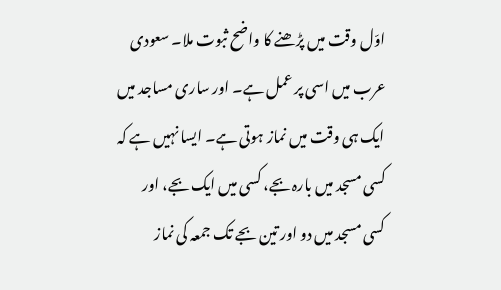اوّل وقت میں پڑھنے کا واضح ثبوت ملا۔ سعودی عرب میں اسی پر عمل ہے۔ اور ساری مساجد میں ایک ہی وقت میں نماز ہوتی ہے۔ ایسا نہیں ہے کہ کسی مسجد میں بارہ بجے، کسی میں ایک بجے، اور کسی مسجد میں دو اور تین بجے تک جمعہ کی نماز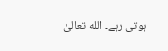ہوتی رہے۔ الله تعالیٰ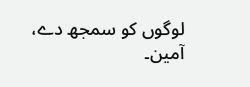لوگوں کو سمجھ دے، آمین۔